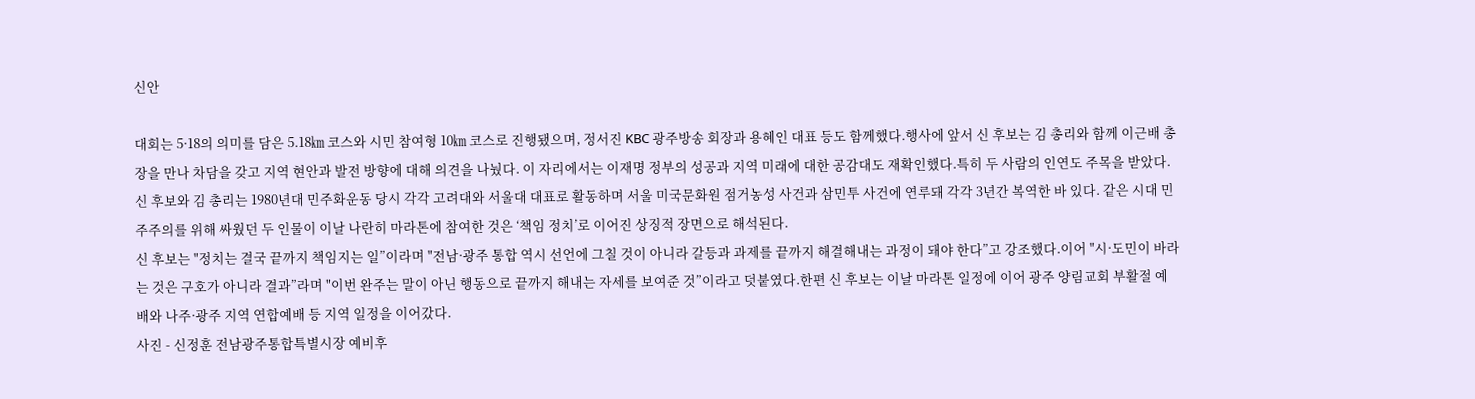신안

대회는 5·18의 의미를 담은 5.18㎞ 코스와 시민 참여형 10㎞ 코스로 진행됐으며, 정서진 KBC 광주방송 회장과 용혜인 대표 등도 함께했다.행사에 앞서 신 후보는 김 총리와 함께 이근배 총장을 만나 차담을 갖고 지역 현안과 발전 방향에 대해 의견을 나눴다. 이 자리에서는 이재명 정부의 성공과 지역 미래에 대한 공감대도 재확인했다.특히 두 사람의 인연도 주목을 받았다. 신 후보와 김 총리는 1980년대 민주화운동 당시 각각 고려대와 서울대 대표로 활동하며 서울 미국문화원 점거농성 사건과 삼민투 사건에 연루돼 각각 3년간 복역한 바 있다. 같은 시대 민주주의를 위해 싸웠던 두 인물이 이날 나란히 마라톤에 참여한 것은 ‘책임 정치’로 이어진 상징적 장면으로 해석된다.
신 후보는 "정치는 결국 끝까지 책임지는 일”이라며 "전남·광주 통합 역시 선언에 그칠 것이 아니라 갈등과 과제를 끝까지 해결해내는 과정이 돼야 한다”고 강조했다.이어 "시·도민이 바라는 것은 구호가 아니라 결과”라며 "이번 완주는 말이 아닌 행동으로 끝까지 해내는 자세를 보여준 것”이라고 덧붙였다.한편 신 후보는 이날 마라톤 일정에 이어 광주 양림교회 부활절 예배와 나주·광주 지역 연합예배 등 지역 일정을 이어갔다.
사진 - 신정훈 전남광주통합특별시장 예비후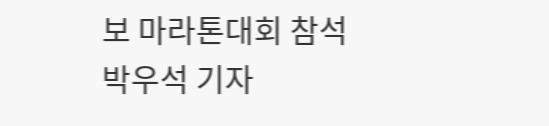보 마라톤대회 참석
박우석 기자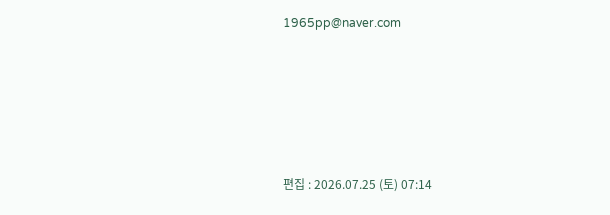1965pp@naver.com






편집 : 2026.07.25 (토) 07:14